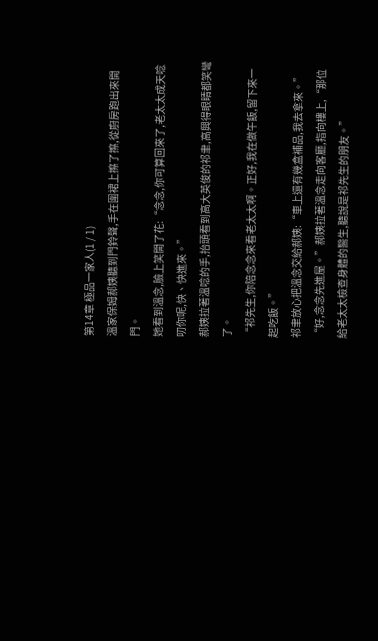第14章 極品一家人(1 / 1)
溫家保姆郝姨聽到門鈴聲,手在圍裙上擦了擦,從廚房跑出來開門。
她看到溫念,臉上笑開了花:“念念,你可算回來了,老太太成天唸叨你呢,快、快進來。”
郝姨拉著溫唸的手,抬頭看到高大英俊的祁聿,高興得眼睛都笑彎了。
“祁先生,你陪念念來看老太太啊。正好,我在做午飯,留下來一起吃飯。”
祁聿放心把溫念交給郝姨:“車上還有幾盒補品,我去拿來。”
“好,念念先進屋。”郝姨拉著溫念走向客廳,指向樓上,“那位給老太太檢查身體的醫生,聽說是祁先生的朋友。”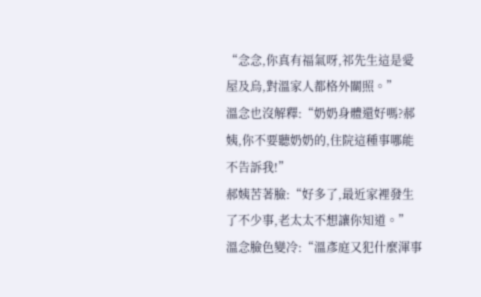“念念,你真有福氣呀,祁先生這是愛屋及烏,對溫家人都格外關照。”
溫念也沒解釋:“奶奶身體還好嗎?郝姨,你不要聽奶奶的,住院這種事哪能不告訴我!”
郝姨苦著臉:“好多了,最近家裡發生了不少事,老太太不想讓你知道。”
溫念臉色變冷:“溫彥庭又犯什麼渾事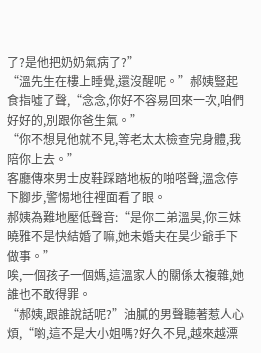了?是他把奶奶氣病了?”
“溫先生在樓上睡覺,還沒醒呢。”郝姨豎起食指噓了聲,“念念,你好不容易回來一次,咱們好好的,別跟你爸生氣。”
“你不想見他就不見,等老太太檢查完身體,我陪你上去。”
客廳傳來男士皮鞋踩踏地板的啪嗒聲,溫念停下腳步,警惕地往裡面看了眼。
郝姨為難地壓低聲音:“是你二弟溫昊,你三妹曉雅不是快結婚了嘛,她未婚夫在昊少爺手下做事。”
唉,一個孩子一個媽,這溫家人的關係太複雜,她誰也不敢得罪。
“郝姨,跟誰說話呢?”油膩的男聲聽著惹人心煩,“喲,這不是大小姐嗎?好久不見,越來越漂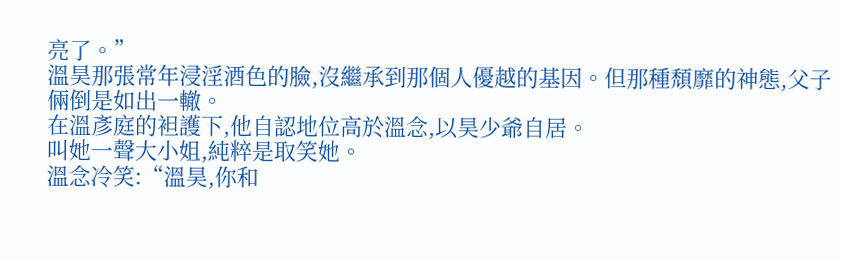亮了。”
溫昊那張常年浸淫酒色的臉,沒繼承到那個人優越的基因。但那種頹靡的神態,父子倆倒是如出一轍。
在溫彥庭的袒護下,他自認地位高於溫念,以昊少爺自居。
叫她一聲大小姐,純粹是取笑她。
溫念冷笑:“溫昊,你和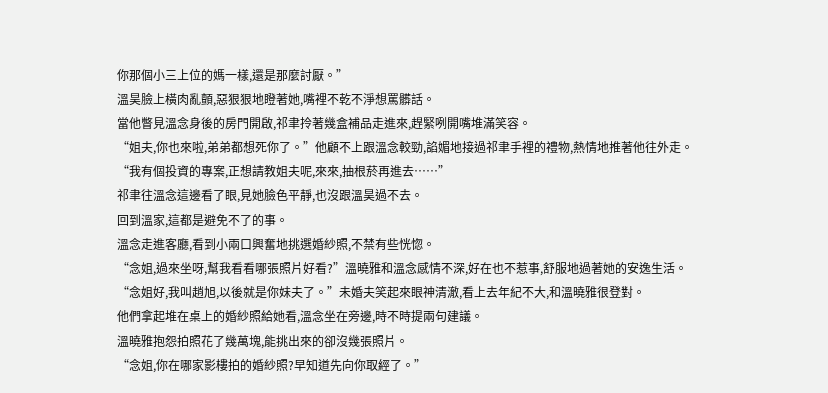你那個小三上位的媽一樣,還是那麼討厭。”
溫昊臉上橫肉亂顫,惡狠狠地瞪著她,嘴裡不乾不淨想罵髒話。
當他瞥見溫念身後的房門開啟,祁聿拎著幾盒補品走進來,趕緊咧開嘴堆滿笑容。
“姐夫,你也來啦,弟弟都想死你了。”他顧不上跟溫念較勁,諂媚地接過祁聿手裡的禮物,熱情地推著他往外走。
“我有個投資的專案,正想請教姐夫呢,來來,抽根菸再進去……”
祁聿往溫念這邊看了眼,見她臉色平靜,也沒跟溫昊過不去。
回到溫家,這都是避免不了的事。
溫念走進客廳,看到小兩口興奮地挑選婚紗照,不禁有些恍惚。
“念姐,過來坐呀,幫我看看哪張照片好看?”溫曉雅和溫念感情不深,好在也不惹事,舒服地過著她的安逸生活。
“念姐好,我叫趙旭,以後就是你妹夫了。”未婚夫笑起來眼神清澈,看上去年紀不大,和溫曉雅很登對。
他們拿起堆在桌上的婚紗照給她看,溫念坐在旁邊,時不時提兩句建議。
溫曉雅抱怨拍照花了幾萬塊,能挑出來的卻沒幾張照片。
“念姐,你在哪家影樓拍的婚紗照?早知道先向你取經了。”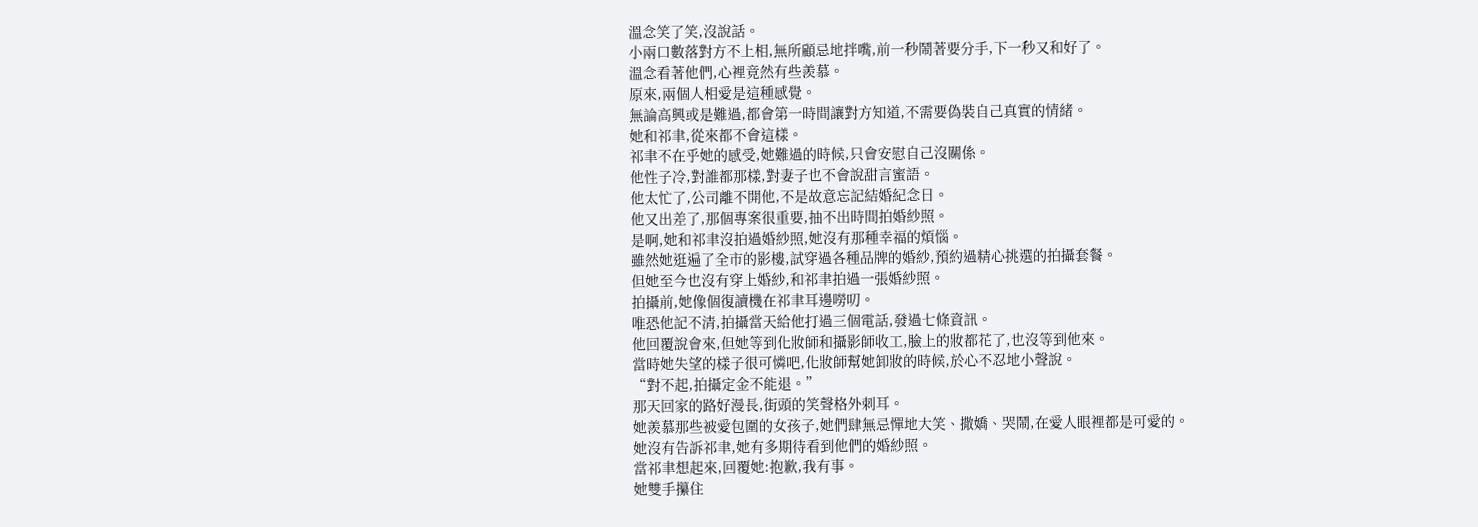溫念笑了笑,沒說話。
小兩口數落對方不上相,無所顧忌地拌嘴,前一秒鬧著要分手,下一秒又和好了。
溫念看著他們,心裡竟然有些羨慕。
原來,兩個人相愛是這種感覺。
無論高興或是難過,都會第一時間讓對方知道,不需要偽裝自己真實的情緒。
她和祁聿,從來都不會這樣。
祁聿不在乎她的感受,她難過的時候,只會安慰自己沒關係。
他性子冷,對誰都那樣,對妻子也不會說甜言蜜語。
他太忙了,公司離不開他,不是故意忘記結婚紀念日。
他又出差了,那個專案很重要,抽不出時間拍婚紗照。
是啊,她和祁聿沒拍過婚紗照,她沒有那種幸福的煩惱。
雖然她逛遍了全市的影樓,試穿過各種品牌的婚紗,預約過精心挑選的拍攝套餐。
但她至今也沒有穿上婚紗,和祁聿拍過一張婚紗照。
拍攝前,她像個復讀機在祁聿耳邊嘮叨。
唯恐他記不清,拍攝當天給他打過三個電話,發過七條資訊。
他回覆說會來,但她等到化妝師和攝影師收工,臉上的妝都花了,也沒等到他來。
當時她失望的樣子很可憐吧,化妝師幫她卸妝的時候,於心不忍地小聲說。
“對不起,拍攝定金不能退。”
那天回家的路好漫長,街頭的笑聲格外刺耳。
她羨慕那些被愛包圍的女孩子,她們肆無忌憚地大笑、撒嬌、哭鬧,在愛人眼裡都是可愛的。
她沒有告訴祁聿,她有多期待看到他們的婚紗照。
當祁聿想起來,回覆她:抱歉,我有事。
她雙手攥住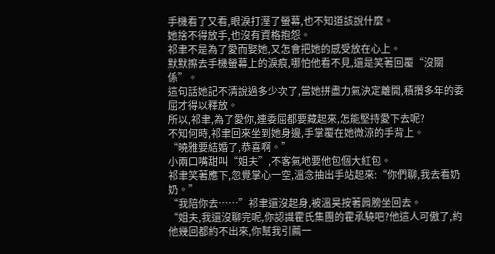手機看了又看,眼淚打溼了螢幕,也不知道該說什麼。
她捨不得放手,也沒有資格抱怨。
祁聿不是為了愛而娶她,又怎會把她的感受放在心上。
默默擦去手機螢幕上的淚痕,哪怕他看不見,還是笑著回覆“沒關係”。
這句話她記不清說過多少次了,當她拼盡力氣決定離開,積攢多年的委屈才得以釋放。
所以,祁聿,為了愛你,連委屈都要藏起來,怎能堅持愛下去呢?
不知何時,祁聿回來坐到她身邊,手掌覆在她微涼的手背上。
“曉雅要結婚了,恭喜啊。”
小兩口嘴甜叫“姐夫”,不客氣地要他包個大紅包。
祁聿笑著應下,忽覺掌心一空,溫念抽出手站起來:“你們聊,我去看奶奶。”
“我陪你去……”祁聿還沒起身,被溫昊按著肩膀坐回去。
“姐夫,我還沒聊完呢,你認識霍氏集團的霍承驍吧?他這人可傲了,約他幾回都約不出來,你幫我引薦一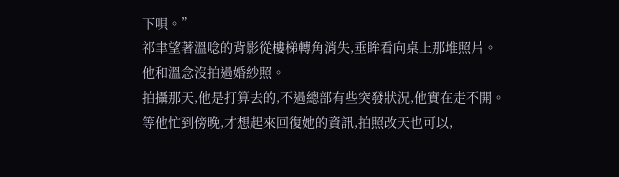下唄。”
祁聿望著溫唸的背影從樓梯轉角消失,垂眸看向桌上那堆照片。
他和溫念沒拍過婚紗照。
拍攝那天,他是打算去的,不過總部有些突發狀況,他實在走不開。
等他忙到傍晚,才想起來回復她的資訊,拍照改天也可以,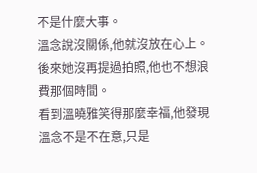不是什麼大事。
溫念說沒關係,他就沒放在心上。
後來她沒再提過拍照,他也不想浪費那個時間。
看到溫曉雅笑得那麼幸福,他發現溫念不是不在意,只是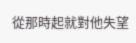從那時起就對他失望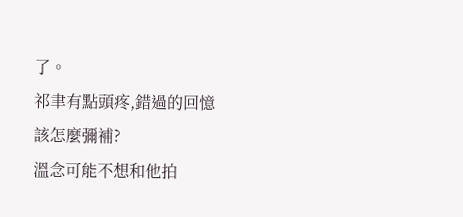了。
祁聿有點頭疼,錯過的回憶該怎麼彌補?
溫念可能不想和他拍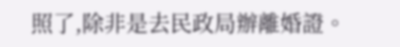照了,除非是去民政局辦離婚證。